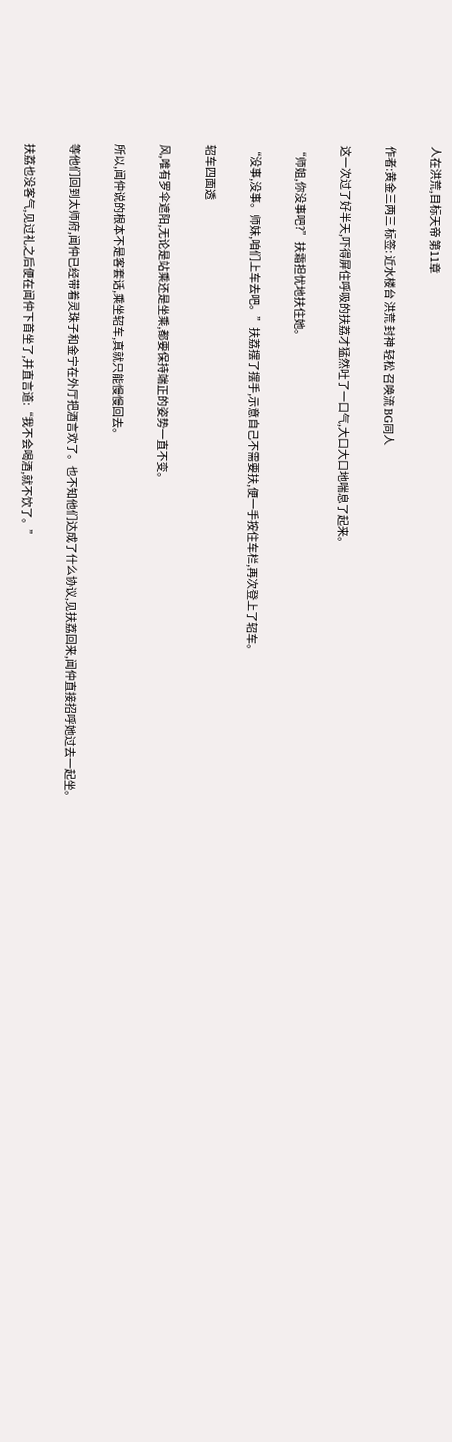人在洪荒,目标天帝 第11章

作者:黄金三两三 标签: 近水楼台 洪荒 封神 轻松 召唤流 BG同人

这一次过了好半天,吓得屏住呼吸的扶荔才猛然吐了一口气,大口大口地喘息了起来。

“师姐,你没事吧?”扶霜担忧地扶住她。

“没事,没事。师妹,咱们上车去吧。”扶荔摆了摆手,示意自己不需要扶,便一手按住车栏,再次登上了轺车。

轺车四面透

风,唯有罗伞遮阳,无论是站乘还是坐乘,都要保持端正的姿势一直不变。

所以,闻仲说的根本不是客套话,乘坐轺车,真就只能慢慢回去。

等他们回到太师府,闻仲已经带着灵珠子和金宁在外厅把酒言欢了。也不知他们达成了什么协议,见扶荔回来,闻仲直接招呼她过去一起坐。

扶荔也没客气,见过礼之后便在闻仲下首坐了,并直言道:“我不会喝酒,就不饮了。”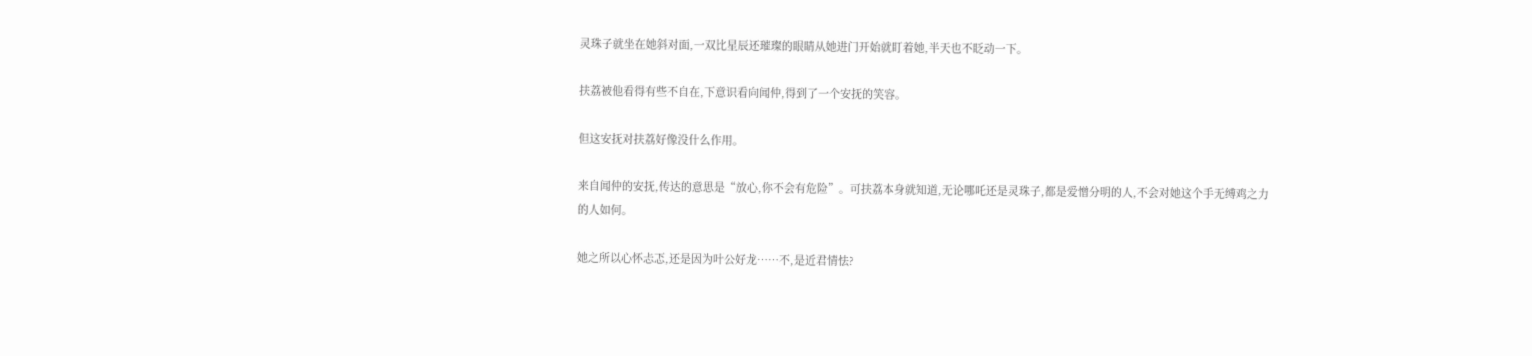灵珠子就坐在她斜对面,一双比星辰还璀璨的眼睛从她进门开始就盯着她,半天也不眨动一下。

扶荔被他看得有些不自在,下意识看向闻仲,得到了一个安抚的笑容。

但这安抚对扶荔好像没什么作用。

来自闻仲的安抚,传达的意思是“放心,你不会有危险”。可扶荔本身就知道,无论哪吒还是灵珠子,都是爱憎分明的人,不会对她这个手无缚鸡之力的人如何。

她之所以心怀忐忑,还是因为叶公好龙……不,是近君情怯?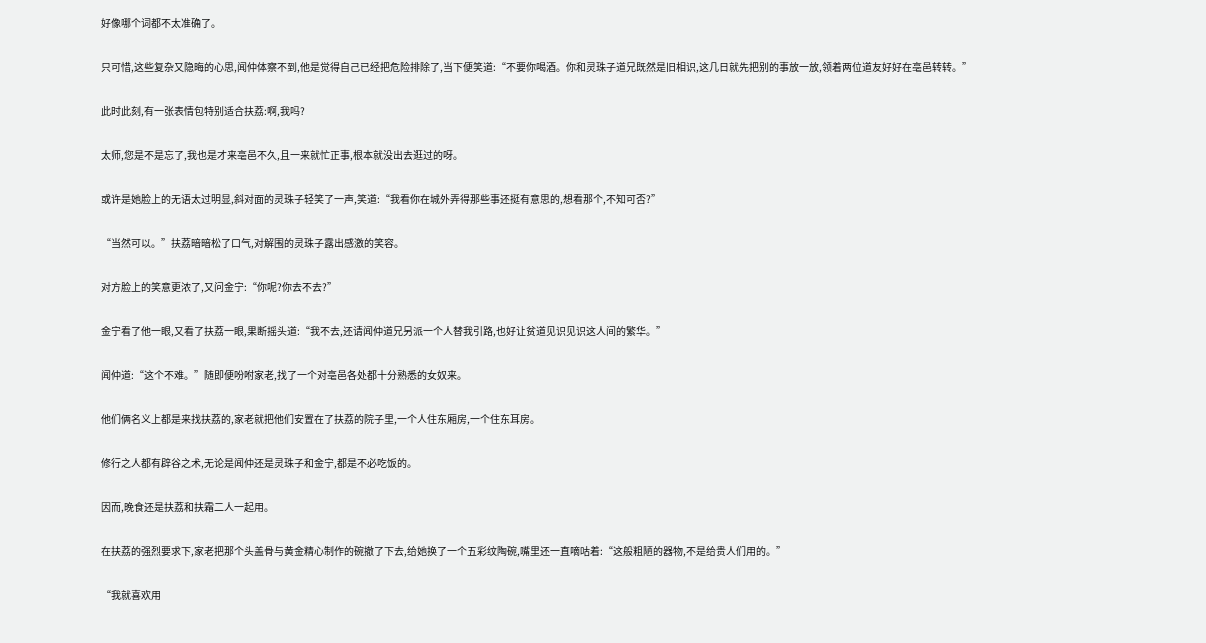好像哪个词都不太准确了。

只可惜,这些复杂又隐晦的心思,闻仲体察不到,他是觉得自己已经把危险排除了,当下便笑道:“不要你喝酒。你和灵珠子道兄既然是旧相识,这几日就先把别的事放一放,领着两位道友好好在亳邑转转。”

此时此刻,有一张表情包特别适合扶荔:啊,我吗?

太师,您是不是忘了,我也是才来亳邑不久,且一来就忙正事,根本就没出去逛过的呀。

或许是她脸上的无语太过明显,斜对面的灵珠子轻笑了一声,笑道:“我看你在城外弄得那些事还挺有意思的,想看那个,不知可否?”

“当然可以。”扶荔暗暗松了口气,对解围的灵珠子露出感激的笑容。

对方脸上的笑意更浓了,又问金宁:“你呢?你去不去?”

金宁看了他一眼,又看了扶荔一眼,果断摇头道:“我不去,还请闻仲道兄另派一个人替我引路,也好让贫道见识见识这人间的繁华。”

闻仲道:“这个不难。”随即便吩咐家老,找了一个对亳邑各处都十分熟悉的女奴来。

他们俩名义上都是来找扶荔的,家老就把他们安置在了扶荔的院子里,一个人住东厢房,一个住东耳房。

修行之人都有辟谷之术,无论是闻仲还是灵珠子和金宁,都是不必吃饭的。

因而,晚食还是扶荔和扶霜二人一起用。

在扶荔的强烈要求下,家老把那个头盖骨与黄金精心制作的碗撤了下去,给她换了一个五彩纹陶碗,嘴里还一直嘀咕着:“这般粗陋的器物,不是给贵人们用的。”

“我就喜欢用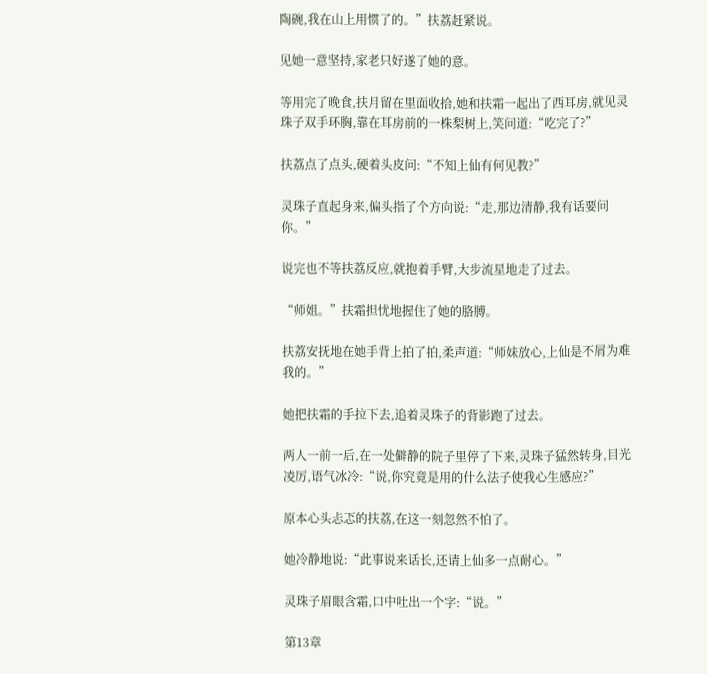陶碗,我在山上用惯了的。”扶荔赶紧说。

见她一意坚持,家老只好遂了她的意。

等用完了晚食,扶月留在里面收拾,她和扶霜一起出了西耳房,就见灵珠子双手环胸,靠在耳房前的一株梨树上,笑问道:“吃完了?”

扶荔点了点头,硬着头皮问:“不知上仙有何见教?”

灵珠子直起身来,偏头指了个方向说:“走,那边清静,我有话要问你。”

说完也不等扶荔反应,就抱着手臂,大步流星地走了过去。

“师姐。”扶霜担忧地握住了她的胳膊。

扶荔安抚地在她手背上拍了拍,柔声道:“师妹放心,上仙是不屑为难我的。”

她把扶霜的手拉下去,追着灵珠子的背影跑了过去。

两人一前一后,在一处僻静的院子里停了下来,灵珠子猛然转身,目光凌厉,语气冰冷:“说,你究竟是用的什么法子使我心生感应?”

原本心头忐忑的扶荔,在这一刻忽然不怕了。

她冷静地说:“此事说来话长,还请上仙多一点耐心。”

灵珠子眉眼含霜,口中吐出一个字:“说。”

第13章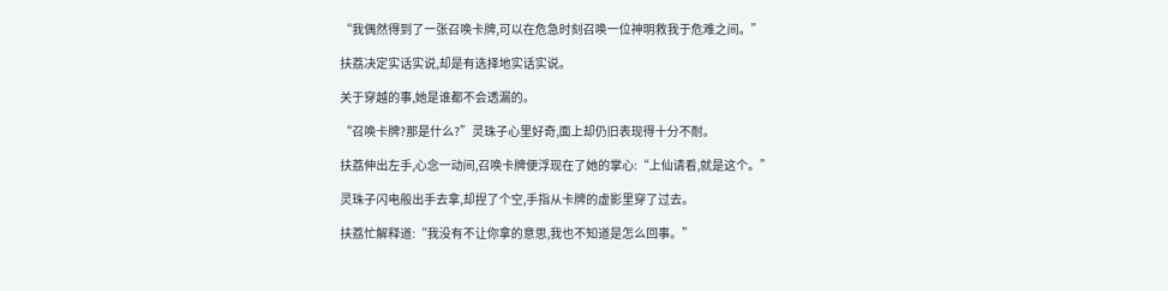“我偶然得到了一张召唤卡牌,可以在危急时刻召唤一位神明救我于危难之间。”

扶荔决定实话实说,却是有选择地实话实说。

关于穿越的事,她是谁都不会透漏的。

“召唤卡牌?那是什么?”灵珠子心里好奇,面上却仍旧表现得十分不耐。

扶荔伸出左手,心念一动间,召唤卡牌便浮现在了她的掌心:“上仙请看,就是这个。”

灵珠子闪电般出手去拿,却捏了个空,手指从卡牌的虚影里穿了过去。

扶荔忙解释道:“我没有不让你拿的意思,我也不知道是怎么回事。”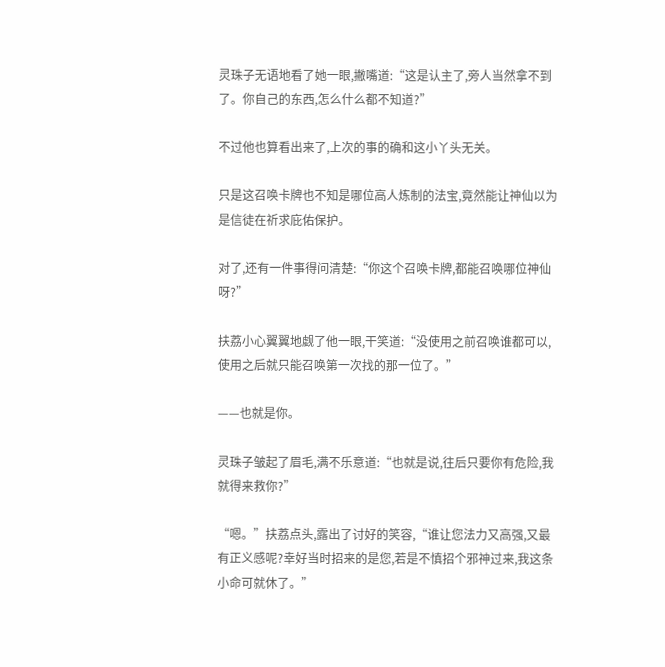灵珠子无语地看了她一眼,撇嘴道:“这是认主了,旁人当然拿不到了。你自己的东西,怎么什么都不知道?”

不过他也算看出来了,上次的事的确和这小丫头无关。

只是这召唤卡牌也不知是哪位高人炼制的法宝,竟然能让神仙以为是信徒在祈求庇佑保护。

对了,还有一件事得问清楚:“你这个召唤卡牌,都能召唤哪位神仙呀?”

扶荔小心翼翼地觑了他一眼,干笑道:“没使用之前召唤谁都可以,使用之后就只能召唤第一次找的那一位了。”

——也就是你。

灵珠子皱起了眉毛,满不乐意道:“也就是说,往后只要你有危险,我就得来救你?”

“嗯。”扶荔点头,露出了讨好的笑容,“谁让您法力又高强,又最有正义感呢?幸好当时招来的是您,若是不慎招个邪神过来,我这条小命可就休了。”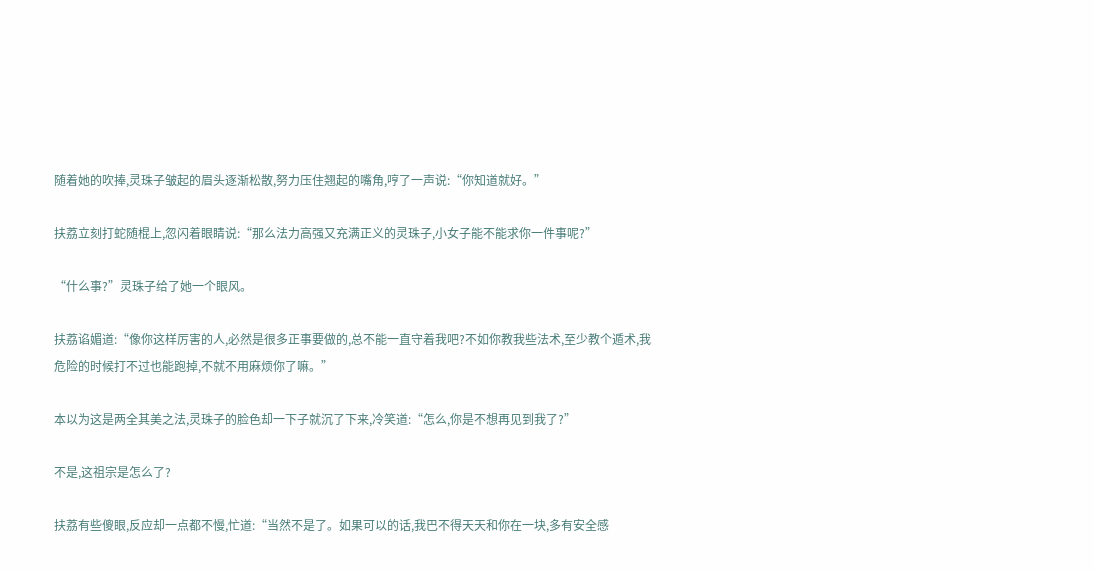随着她的吹捧,灵珠子皱起的眉头逐渐松散,努力压住翘起的嘴角,哼了一声说:“你知道就好。”

扶荔立刻打蛇随棍上,忽闪着眼睛说:“那么法力高强又充满正义的灵珠子,小女子能不能求你一件事呢?”

“什么事?”灵珠子给了她一个眼风。

扶荔谄媚道:“像你这样厉害的人,必然是很多正事要做的,总不能一直守着我吧?不如你教我些法术,至少教个遁术,我危险的时候打不过也能跑掉,不就不用麻烦你了嘛。”

本以为这是两全其美之法,灵珠子的脸色却一下子就沉了下来,冷笑道:“怎么,你是不想再见到我了?”

不是,这祖宗是怎么了?

扶荔有些傻眼,反应却一点都不慢,忙道:“当然不是了。如果可以的话,我巴不得天天和你在一块,多有安全感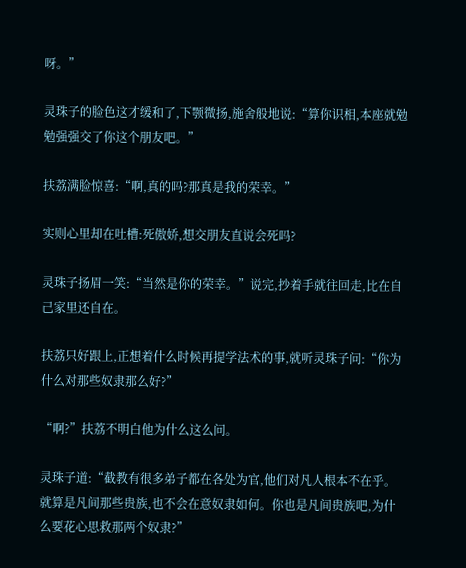呀。”

灵珠子的脸色这才缓和了,下颚微扬,施舍般地说:“算你识相,本座就勉勉强强交了你这个朋友吧。”

扶荔满脸惊喜:“啊,真的吗?那真是我的荣幸。”

实则心里却在吐槽:死傲娇,想交朋友直说会死吗?

灵珠子扬眉一笑:“当然是你的荣幸。”说完,抄着手就往回走,比在自己家里还自在。

扶荔只好跟上,正想着什么时候再提学法术的事,就听灵珠子问:“你为什么对那些奴隶那么好?”

“啊?”扶荔不明白他为什么这么问。

灵珠子道:“截教有很多弟子都在各处为官,他们对凡人根本不在乎。就算是凡间那些贵族,也不会在意奴隶如何。你也是凡间贵族吧,为什么要花心思救那两个奴隶?”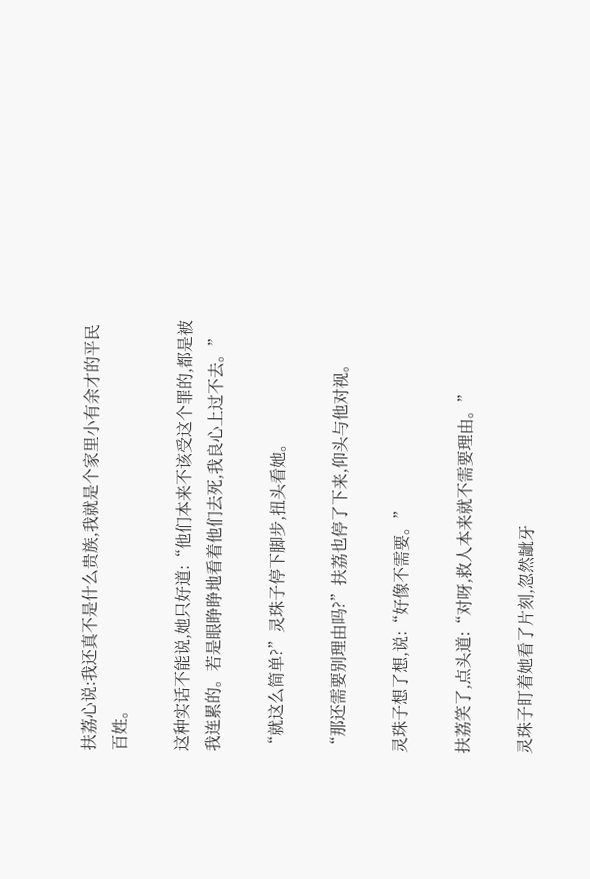扶荔心说:我还真不是什么贵族,我就是个家里小有余才的平民百姓。

这种实话不能说,她只好道:“他们本来不该受这个罪的,都是被我连累的。若是眼睁睁地看着他们去死,我良心上过不去。”

“就这么简单?”灵珠子停下脚步,扭头看她。

“那还需要别理由吗?”扶荔也停了下来,仰头与他对视。

灵珠子想了想,说:“好像不需要。”

扶荔笑了,点头道:“对呀,救人本来就不需要理由。”

灵珠子盯着她看了片刻,忽然龇牙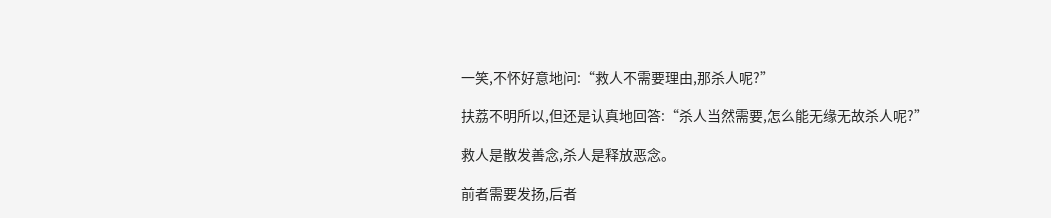一笑,不怀好意地问:“救人不需要理由,那杀人呢?”

扶荔不明所以,但还是认真地回答:“杀人当然需要,怎么能无缘无故杀人呢?”

救人是散发善念,杀人是释放恶念。

前者需要发扬,后者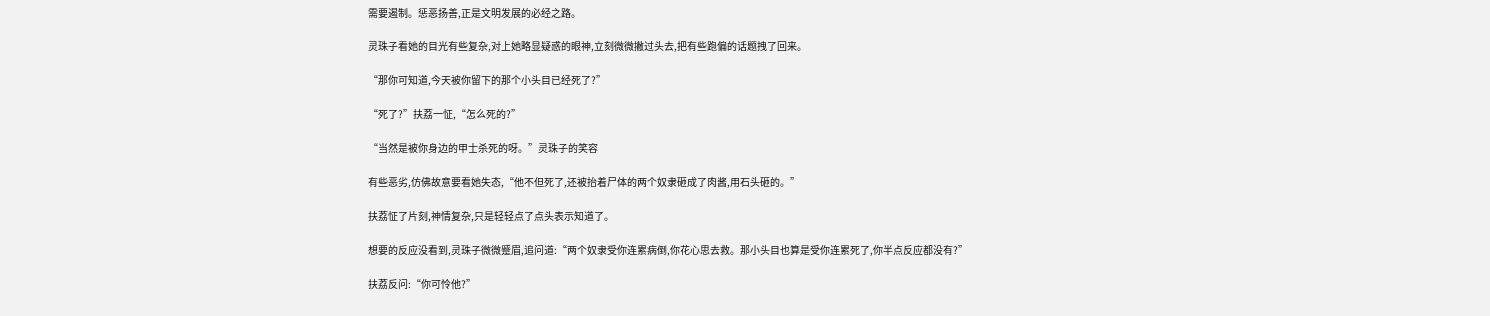需要遏制。惩恶扬善,正是文明发展的必经之路。

灵珠子看她的目光有些复杂,对上她略显疑惑的眼神,立刻微微撇过头去,把有些跑偏的话题拽了回来。

“那你可知道,今天被你留下的那个小头目已经死了?”

“死了?”扶荔一怔,“怎么死的?”

“当然是被你身边的甲士杀死的呀。”灵珠子的笑容

有些恶劣,仿佛故意要看她失态,“他不但死了,还被抬着尸体的两个奴隶砸成了肉酱,用石头砸的。”

扶荔怔了片刻,神情复杂,只是轻轻点了点头表示知道了。

想要的反应没看到,灵珠子微微蹙眉,追问道:“两个奴隶受你连累病倒,你花心思去救。那小头目也算是受你连累死了,你半点反应都没有?”

扶荔反问:“你可怜他?”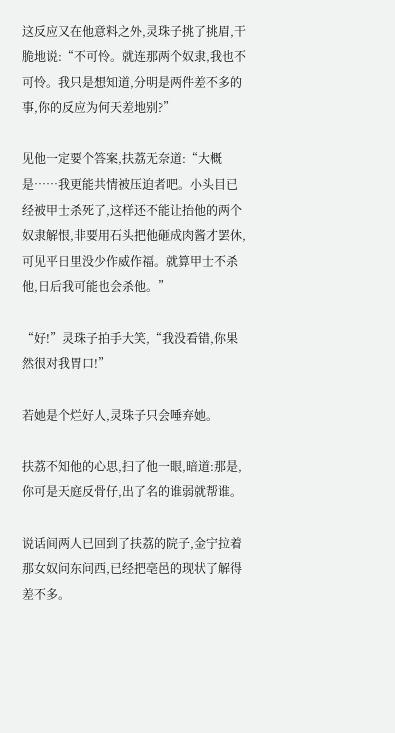这反应又在他意料之外,灵珠子挑了挑眉,干脆地说:“不可怜。就连那两个奴隶,我也不可怜。我只是想知道,分明是两件差不多的事,你的反应为何天差地别?”

见他一定要个答案,扶荔无奈道:“大概是……我更能共情被压迫者吧。小头目已经被甲士杀死了,这样还不能让抬他的两个奴隶解恨,非要用石头把他砸成肉酱才罢休,可见平日里没少作威作福。就算甲士不杀他,日后我可能也会杀他。”

“好!”灵珠子拍手大笑,“我没看错,你果然很对我胃口!”

若她是个烂好人,灵珠子只会唾弃她。

扶荔不知他的心思,扫了他一眼,暗道:那是,你可是天庭反骨仔,出了名的谁弱就帮谁。

说话间两人已回到了扶荔的院子,金宁拉着那女奴问东问西,已经把亳邑的现状了解得差不多。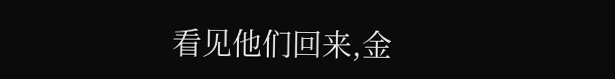看见他们回来,金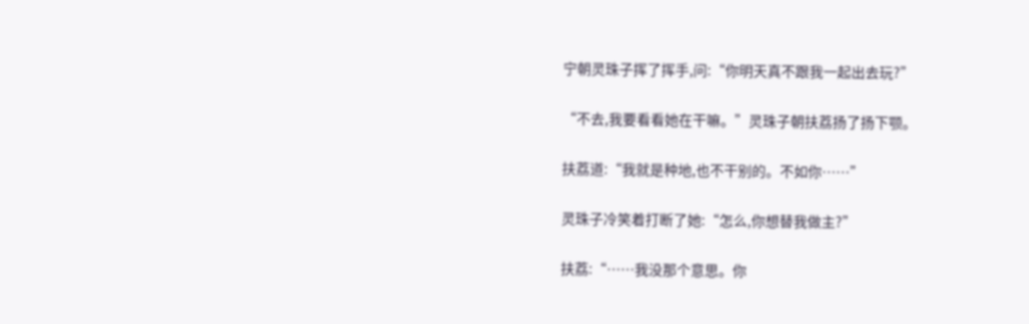宁朝灵珠子挥了挥手,问:“你明天真不跟我一起出去玩?”

“不去,我要看看她在干嘛。”灵珠子朝扶荔扬了扬下颚。

扶荔道:“我就是种地,也不干别的。不如你……”

灵珠子冷笑着打断了她:“怎么,你想替我做主?”

扶荔:“……我没那个意思。你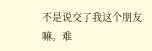不是说交了我这个朋友嘛。难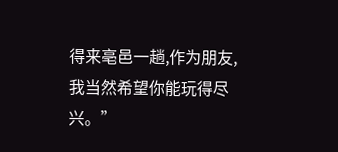得来亳邑一趟,作为朋友,我当然希望你能玩得尽兴。”